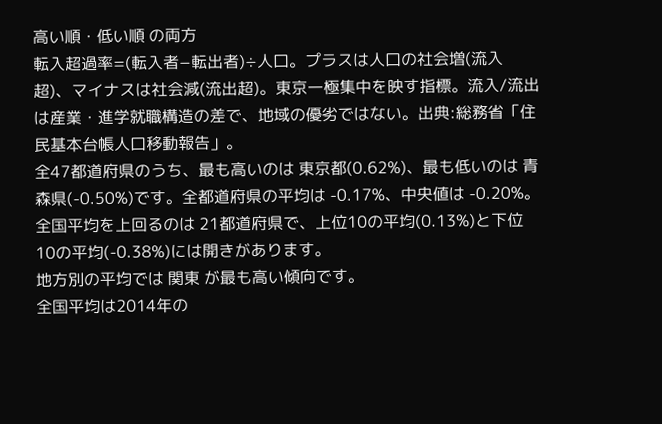高い順・低い順 の両方
転入超過率=(転入者−転出者)÷人口。プラスは人口の社会増(流入超)、マイナスは社会減(流出超)。東京一極集中を映す指標。流入/流出は産業・進学就職構造の差で、地域の優劣ではない。出典:総務省「住民基本台帳人口移動報告」。
全47都道府県のうち、最も高いのは 東京都(0.62%)、最も低いのは 青森県(-0.50%)です。全都道府県の平均は -0.17%、中央値は -0.20%。 全国平均を上回るのは 21都道府県で、上位10の平均(0.13%)と下位10の平均(-0.38%)には開きがあります。
地方別の平均では 関東 が最も高い傾向です。
全国平均は2014年の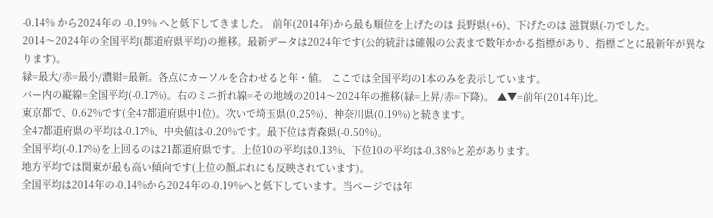-0.14% から2024年の -0.19% へと低下してきました。 前年(2014年)から最も順位を上げたのは 長野県(+6)、下げたのは 滋賀県(-7)でした。
2014〜2024年の全国平均(都道府県平均)の推移。最新データは2024年です(公的統計は確報の公表まで数年かかる指標があり、指標ごとに最新年が異なります)。
緑=最大/赤=最小/濃紺=最新。各点にカーソルを合わせると年・値。 ここでは全国平均の1本のみを表示しています。
バー内の縦線=全国平均(-0.17%)。右のミニ折れ線=その地域の2014〜2024年の推移(緑=上昇/赤=下降)。 ▲▼=前年(2014年)比。
東京都で、0.62%です(全47都道府県中1位)。次いで埼玉県(0.25%)、神奈川県(0.19%)と続きます。
全47都道府県の平均は-0.17%、中央値は-0.20%です。最下位は青森県(-0.50%)。
全国平均(-0.17%)を上回るのは21都道府県です。上位10の平均は0.13%、下位10の平均は-0.38%と差があります。
地方平均では関東が最も高い傾向です(上位の顔ぶれにも反映されています)。
全国平均は2014年の-0.14%から2024年の-0.19%へと低下しています。当ページでは年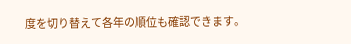度を切り替えて各年の順位も確認できます。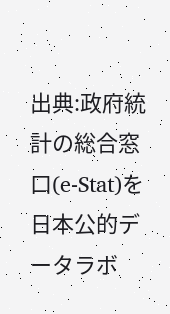出典:政府統計の総合窓口(e-Stat)を 日本公的データラボ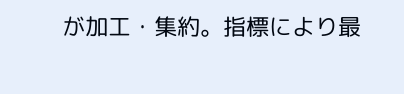が加工・集約。指標により最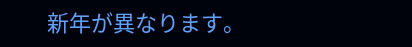新年が異なります。